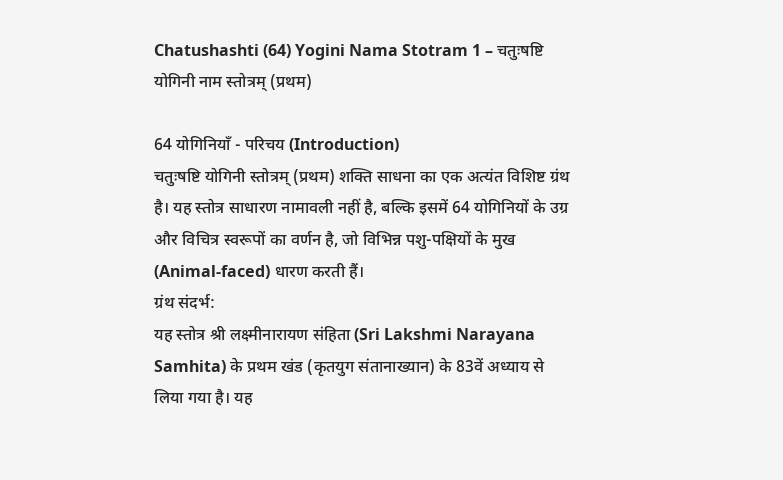Chatushashti (64) Yogini Nama Stotram 1 – चतुःषष्टि योगिनी नाम स्तोत्रम् (प्रथम)

64 योगिनियाँ - परिचय (Introduction)
चतुःषष्टि योगिनी स्तोत्रम् (प्रथम) शक्ति साधना का एक अत्यंत विशिष्ट ग्रंथ है। यह स्तोत्र साधारण नामावली नहीं है, बल्कि इसमें 64 योगिनियों के उग्र और विचित्र स्वरूपों का वर्णन है, जो विभिन्न पशु-पक्षियों के मुख (Animal-faced) धारण करती हैं।
ग्रंथ संदर्भ:
यह स्तोत्र श्री लक्ष्मीनारायण संहिता (Sri Lakshmi Narayana Samhita) के प्रथम खंड (कृतयुग संतानाख्यान) के 83वें अध्याय से लिया गया है। यह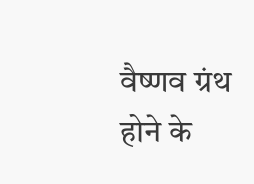वैष्णव ग्रंथ होने के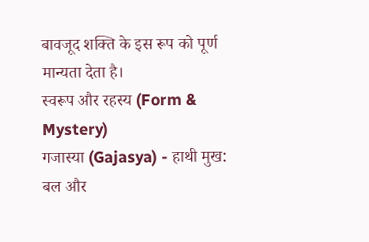बावजूद शक्ति के इस रूप को पूर्ण मान्यता देता है।
स्वरूप और रहस्य (Form & Mystery)
गजास्या (Gajasya) - हाथी मुख: बल और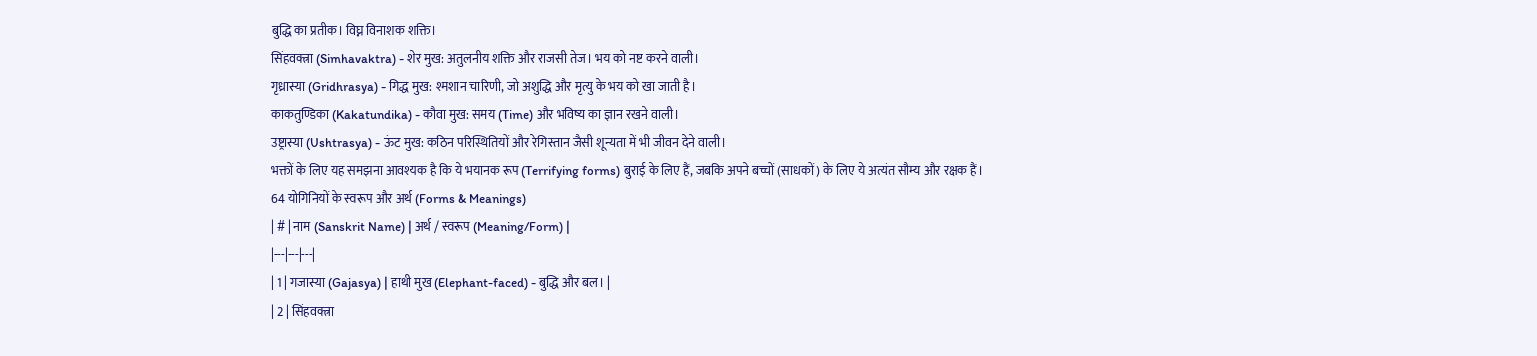बुद्धि का प्रतीक। विघ्न विनाशक शक्ति।
सिंहवक्त्रा (Simhavaktra) - शेर मुख: अतुलनीय शक्ति और राजसी तेज। भय को नष्ट करने वाली।
गृध्रास्या (Gridhrasya) - गिद्ध मुख: श्मशान चारिणी, जो अशुद्धि और मृत्यु के भय को खा जाती है।
काकतुण्डिका (Kakatundika) - कौवा मुख: समय (Time) और भविष्य का ज्ञान रखने वाली।
उष्ट्रास्या (Ushtrasya) - ऊंट मुख: कठिन परिस्थितियों और रेगिस्तान जैसी शून्यता में भी जीवन देने वाली।
भक्तों के लिए यह समझना आवश्यक है कि ये भयानक रूप (Terrifying forms) बुराई के लिए हैं, जबकि अपने बच्चों (साधकों) के लिए ये अत्यंत सौम्य और रक्षक हैं।
64 योगिनियों के स्वरूप और अर्थ (Forms & Meanings)
| # | नाम (Sanskrit Name) | अर्थ / स्वरूप (Meaning/Form) |
|---|---|---|
| 1 | गजास्या (Gajasya) | हाथी मुख (Elephant-faced) - बुद्धि और बल। |
| 2 | सिंहवक्त्रा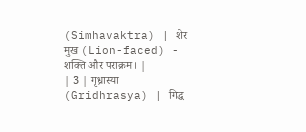(Simhavaktra) | शेर मुख (Lion-faced) - शक्ति और पराक्रम। |
| 3 | गृध्रास्या (Gridhrasya) | गिद्ध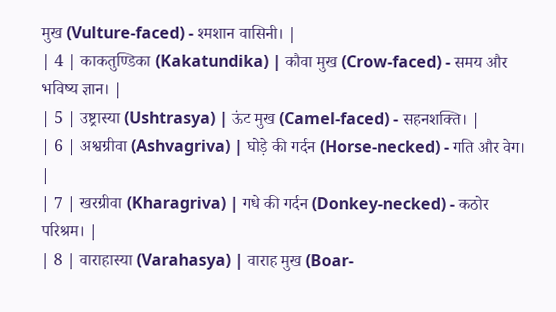मुख (Vulture-faced) - श्मशान वासिनी। |
| 4 | काकतुण्डिका (Kakatundika) | कौवा मुख (Crow-faced) - समय और भविष्य ज्ञान। |
| 5 | उष्ट्रास्या (Ushtrasya) | ऊंट मुख (Camel-faced) - सहनशक्ति। |
| 6 | अश्वग्रीवा (Ashvagriva) | घोड़े की गर्दन (Horse-necked) - गति और वेग। |
| 7 | खरग्रीवा (Kharagriva) | गधे की गर्दन (Donkey-necked) - कठोर परिश्रम। |
| 8 | वाराहास्या (Varahasya) | वाराह मुख (Boar-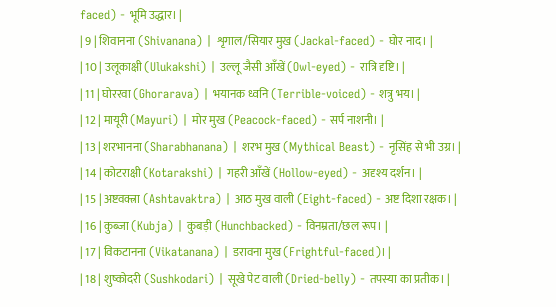faced) - भूमि उद्धार। |
| 9 | शिवानना (Shivanana) | शृगाल/सियार मुख (Jackal-faced) - घोर नाद। |
| 10 | उलूकाक्षी (Ulukakshi) | उल्लू जैसी आँखें (Owl-eyed) - रात्रि दृष्टि। |
| 11 | घोररवा (Ghorarava) | भयानक ध्वनि (Terrible-voiced) - शत्रु भय। |
| 12 | मायूरी (Mayuri) | मोर मुख (Peacock-faced) - सर्प नाशनी। |
| 13 | शरभानना (Sharabhanana) | शरभ मुख (Mythical Beast) - नृसिंह से भी उग्र। |
| 14 | कोटराक्षी (Kotarakshi) | गहरी आँखें (Hollow-eyed) - अदृश्य दर्शन। |
| 15 | अष्टवक्त्रा (Ashtavaktra) | आठ मुख वाली (Eight-faced) - अष्ट दिशा रक्षक। |
| 16 | कुब्जा (Kubja) | कुबड़ी (Hunchbacked) - विनम्रता/छल रूप। |
| 17 | विकटानना (Vikatanana) | डरावना मुख (Frightful-faced)। |
| 18 | शुष्कोदरी (Sushkodari) | सूखे पेट वाली (Dried-belly) - तपस्या का प्रतीक। |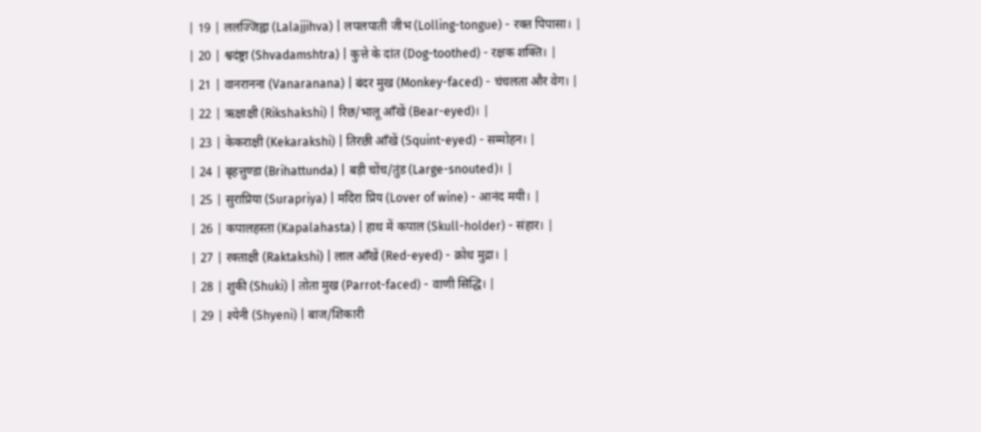| 19 | ललज्जिह्वा (Lalajjihva) | लपलपाती जीभ (Lolling-tongue) - रक्त पिपासा। |
| 20 | श्वदंष्ट्रा (Shvadamshtra) | कुत्ते के दांत (Dog-toothed) - रक्षक शक्ति। |
| 21 | वानरानना (Vanaranana) | बंदर मुख (Monkey-faced) - चंचलता और वेग। |
| 22 | ऋक्षाक्षी (Rikshakshi) | रिछ/भालू आँखें (Bear-eyed)। |
| 23 | केकराक्षी (Kekarakshi) | तिरछी आँखें (Squint-eyed) - सम्मोहन। |
| 24 | बृहत्तुण्डा (Brihattunda) | बड़ी चोंच/तुंड (Large-snouted)। |
| 25 | सुराप्रिया (Surapriya) | मदिरा प्रिय (Lover of wine) - आनंद मयी। |
| 26 | कपालहस्ता (Kapalahasta) | हाथ में कपाल (Skull-holder) - संहार। |
| 27 | रक्ताक्षी (Raktakshi) | लाल आँखें (Red-eyed) - क्रोध मुद्रा। |
| 28 | शुकी (Shuki) | तोता मुख (Parrot-faced) - वाणी सिद्धि। |
| 29 | श्येनी (Shyeni) | बाज/शिकारी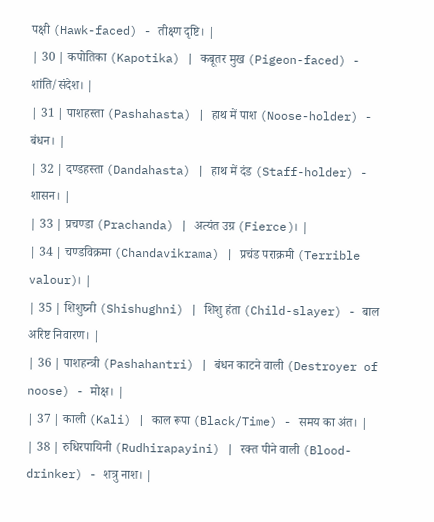पक्षी (Hawk-faced) - तीक्ष्ण दृष्टि। |
| 30 | कपोतिका (Kapotika) | कबूतर मुख (Pigeon-faced) - शांति/संदेश। |
| 31 | पाशहस्ता (Pashahasta) | हाथ में पाश (Noose-holder) - बंधन। |
| 32 | दण्डहस्ता (Dandahasta) | हाथ में दंड (Staff-holder) - शासन। |
| 33 | प्रचण्डा (Prachanda) | अत्यंत उग्र (Fierce)। |
| 34 | चण्डविक्रमा (Chandavikrama) | प्रचंड पराक्रमी (Terrible valour)। |
| 35 | शिशुघ्नी (Shishughni) | शिशु हंता (Child-slayer) - बाल अरिष्ट निवारण। |
| 36 | पाशहन्त्री (Pashahantri) | बंधन काटने वाली (Destroyer of noose) - मोक्ष। |
| 37 | काली (Kali) | काल रूपा (Black/Time) - समय का अंत। |
| 38 | रुधिरपायिनी (Rudhirapayini) | रक्त पीने वाली (Blood-drinker) - शत्रु नाश। |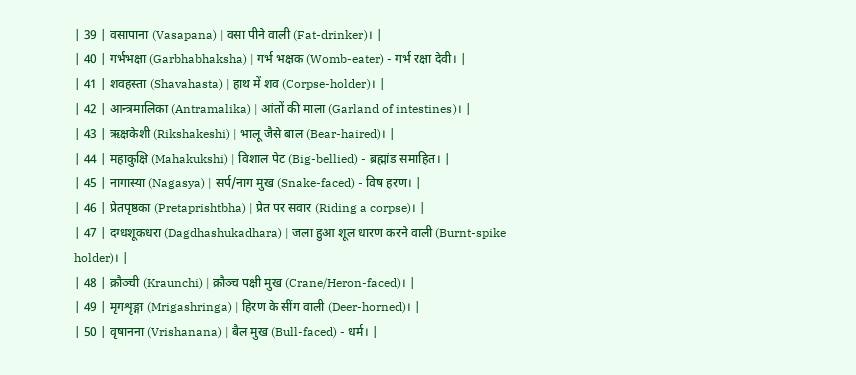| 39 | वसापाना (Vasapana) | वसा पीने वाली (Fat-drinker)। |
| 40 | गर्भभक्षा (Garbhabhaksha) | गर्भ भक्षक (Womb-eater) - गर्भ रक्षा देवी। |
| 41 | शवहस्ता (Shavahasta) | हाथ में शव (Corpse-holder)। |
| 42 | आन्त्रमालिका (Antramalika) | आंतों की माला (Garland of intestines)। |
| 43 | ऋक्षकेशी (Rikshakeshi) | भालू जैसे बाल (Bear-haired)। |
| 44 | महाकुक्षि (Mahakukshi) | विशाल पेट (Big-bellied) - ब्रह्मांड समाहित। |
| 45 | नागास्या (Nagasya) | सर्प/नाग मुख (Snake-faced) - विष हरण। |
| 46 | प्रेतपृष्ठका (Pretaprishtbha) | प्रेत पर सवार (Riding a corpse)। |
| 47 | दग्धशूकधरा (Dagdhashukadhara) | जला हुआ शूल धारण करने वाली (Burnt-spike holder)। |
| 48 | क्रौञ्ची (Kraunchi) | क्रौञ्च पक्षी मुख (Crane/Heron-faced)। |
| 49 | मृगशृङ्गा (Mrigashringa) | हिरण के सींग वाली (Deer-horned)। |
| 50 | वृषानना (Vrishanana) | बैल मुख (Bull-faced) - धर्म। |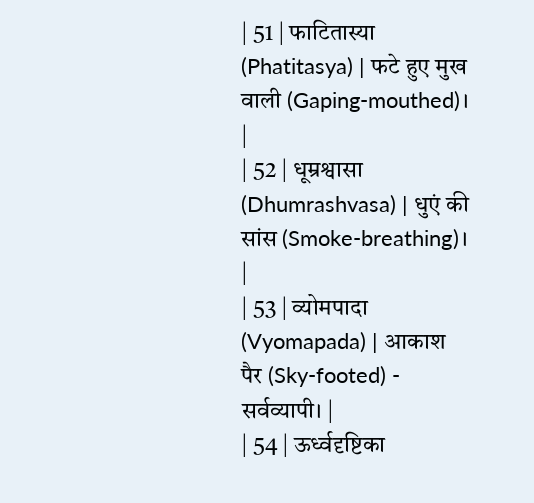| 51 | फाटितास्या (Phatitasya) | फटे हुए मुख वाली (Gaping-mouthed)। |
| 52 | धूम्रश्वासा (Dhumrashvasa) | धुएं की सांस (Smoke-breathing)। |
| 53 | व्योमपादा (Vyomapada) | आकाश पैर (Sky-footed) - सर्वव्यापी। |
| 54 | ऊर्ध्वदृष्टिका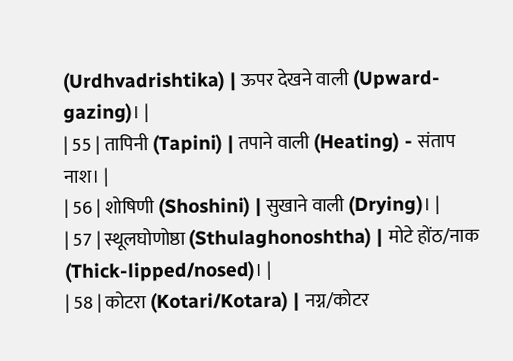(Urdhvadrishtika) | ऊपर देखने वाली (Upward-gazing)। |
| 55 | तापिनी (Tapini) | तपाने वाली (Heating) - संताप नाश। |
| 56 | शोषिणी (Shoshini) | सुखाने वाली (Drying)। |
| 57 | स्थूलघोणोष्ठा (Sthulaghonoshtha) | मोटे होंठ/नाक (Thick-lipped/nosed)। |
| 58 | कोटरा (Kotari/Kotara) | नग्न/कोटर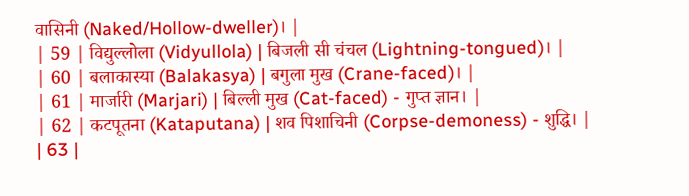वासिनी (Naked/Hollow-dweller)। |
| 59 | विद्युल्लोला (Vidyullola) | बिजली सी चंचल (Lightning-tongued)। |
| 60 | बलाकास्या (Balakasya) | बगुला मुख (Crane-faced)। |
| 61 | मार्जारी (Marjari) | बिल्ली मुख (Cat-faced) - गुप्त ज्ञान। |
| 62 | कटपूतना (Kataputana) | शव पिशाचिनी (Corpse-demoness) - शुद्धि। |
| 63 |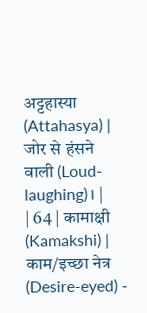अट्टहास्या (Attahasya) | जोर से हंसने वाली (Loud-laughing)। |
| 64 | कामाक्षी (Kamakshi) | काम/इच्छा नेत्र (Desire-eyed) -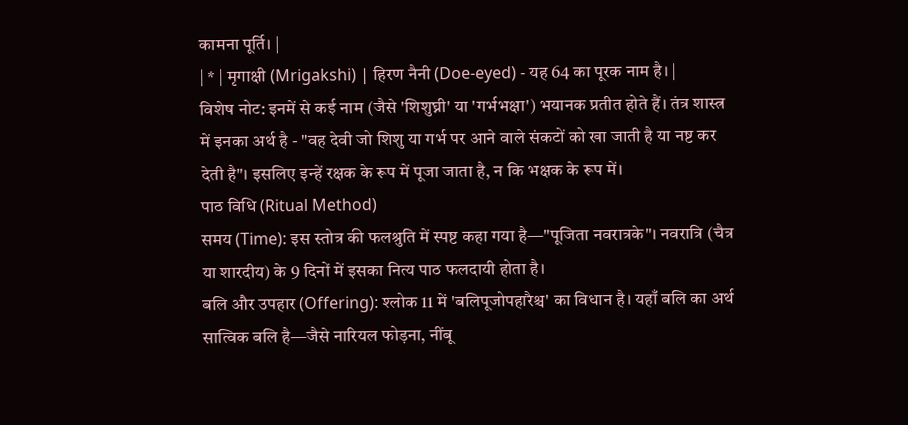कामना पूर्ति। |
| * | मृगाक्षी (Mrigakshi) | हिरण नैनी (Doe-eyed) - यह 64 का पूरक नाम है। |
विशेष नोट: इनमें से कई नाम (जैसे 'शिशुघ्नी' या 'गर्भभक्षा') भयानक प्रतीत होते हैं। तंत्र शास्त्र में इनका अर्थ है - "वह देवी जो शिशु या गर्भ पर आने वाले संकटों को खा जाती है या नष्ट कर देती है"। इसलिए इन्हें रक्षक के रूप में पूजा जाता है, न कि भक्षक के रूप में।
पाठ विधि (Ritual Method)
समय (Time): इस स्तोत्र की फलश्रुति में स्पष्ट कहा गया है—"पूजिता नवरात्रके"। नवरात्रि (चैत्र या शारदीय) के 9 दिनों में इसका नित्य पाठ फलदायी होता है।
बलि और उपहार (Offering): श्लोक 11 में 'बलिपूजोपहारैश्च' का विधान है। यहाँ बलि का अर्थ सात्विक बलि है—जैसे नारियल फोड़ना, नींबू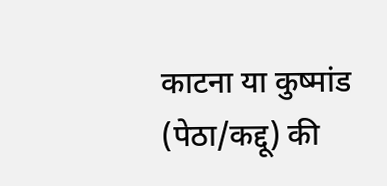काटना या कुष्मांड (पेठा/कद्दू) की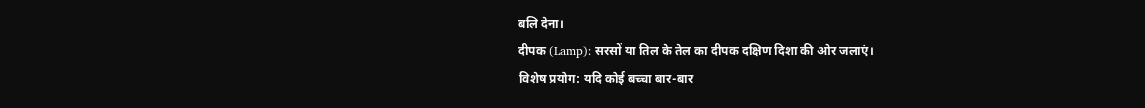बलि देना।
दीपक (Lamp): सरसों या तिल के तेल का दीपक दक्षिण दिशा की ओर जलाएं।
विशेष प्रयोग: यदि कोई बच्चा बार-बार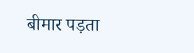बीमार पड़ता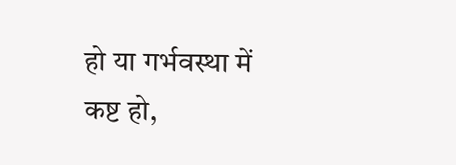हो या गर्भवस्था में कष्ट हो,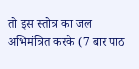तो इस स्तोत्र का जल अभिमंत्रित करके (7 बार पाठ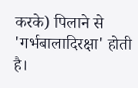करके) पिलाने से 'गर्भबालादिरक्षा' होती है।